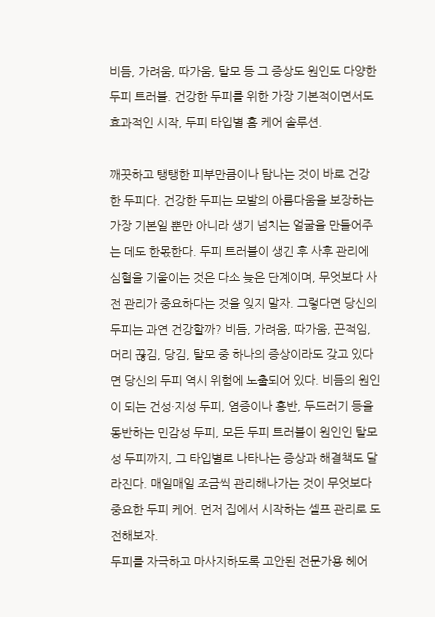비듬, 가려움, 따가움, 탈모 등 그 증상도 원인도 다양한 두피 트러블. 건강한 두피를 위한 가장 기본적이면서도 효과적인 시작, 두피 타입별 홈 케어 솔루션.

깨끗하고 탱탱한 피부만큼이나 탐나는 것이 바로 건강한 두피다. 건강한 두피는 모발의 아름다움을 보장하는 가장 기본일 뿐만 아니라 생기 넘치는 얼굴을 만들어주는 데도 한몫한다. 두피 트러블이 생긴 후 사후 관리에 심혈을 기울이는 것은 다소 늦은 단계이며, 무엇보다 사전 관리가 중요하다는 것을 잊지 말자. 그렇다면 당신의 두피는 과연 건강할까? 비듬, 가려움, 따가움, 끈적임, 머리 끊김, 당김, 탈모 중 하나의 증상이라도 갖고 있다면 당신의 두피 역시 위험에 노출되어 있다. 비듬의 원인이 되는 건성·지성 두피, 염증이나 홍반, 두드러기 등을 동반하는 민감성 두피, 모든 두피 트러블이 원인인 탈모성 두피까지, 그 타입별로 나타나는 증상과 해결책도 달라진다. 매일매일 조금씩 관리해나가는 것이 무엇보다 중요한 두피 케어. 먼저 집에서 시작하는 셀프 관리로 도전해보자.
두피를 자극하고 마사지하도록 고안된 전문가용 헤어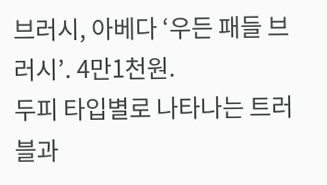브러시, 아베다 ‘우든 패들 브러시’. 4만1천원.
두피 타입별로 나타나는 트러블과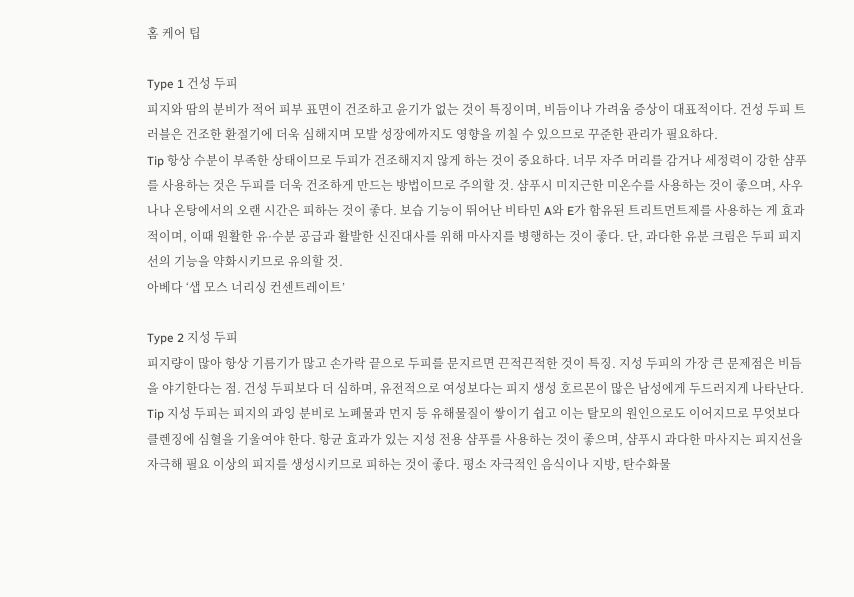홈 케어 팁

Type 1 건성 두피
피지와 땀의 분비가 적어 피부 표면이 건조하고 윤기가 없는 것이 특징이며, 비듬이나 가려움 증상이 대표적이다. 건성 두피 트러블은 건조한 환절기에 더욱 심해지며 모발 성장에까지도 영향을 끼칠 수 있으므로 꾸준한 관리가 필요하다.
Tip 항상 수분이 부족한 상태이므로 두피가 건조해지지 않게 하는 것이 중요하다. 너무 자주 머리를 감거나 세정력이 강한 샴푸를 사용하는 것은 두피를 더욱 건조하게 만드는 방법이므로 주의할 것. 샴푸시 미지근한 미온수를 사용하는 것이 좋으며, 사우나나 온탕에서의 오랜 시간은 피하는 것이 좋다. 보습 기능이 뛰어난 비타민 A와 E가 함유된 트리트먼트제를 사용하는 게 효과적이며, 이때 원활한 유·수분 공급과 활발한 신진대사를 위해 마사지를 병행하는 것이 좋다. 단, 과다한 유분 크림은 두피 피지선의 기능을 약화시키므로 유의할 것.
아베다 ‘샙 모스 너리싱 컨센트레이트’

Type 2 지성 두피
피지량이 많아 항상 기름기가 많고 손가락 끝으로 두피를 문지르면 끈적끈적한 것이 특징. 지성 두피의 가장 큰 문제점은 비듬을 야기한다는 점. 건성 두피보다 더 심하며, 유전적으로 여성보다는 피지 생성 호르몬이 많은 남성에게 두드러지게 나타난다.
Tip 지성 두피는 피지의 과잉 분비로 노폐물과 먼지 등 유해물질이 쌓이기 쉽고 이는 탈모의 원인으로도 이어지므로 무엇보다 클렌징에 심혈을 기울여야 한다. 항균 효과가 있는 지성 전용 샴푸를 사용하는 것이 좋으며, 샴푸시 과다한 마사지는 피지선을 자극해 필요 이상의 피지를 생성시키므로 피하는 것이 좋다. 평소 자극적인 음식이나 지방, 탄수화물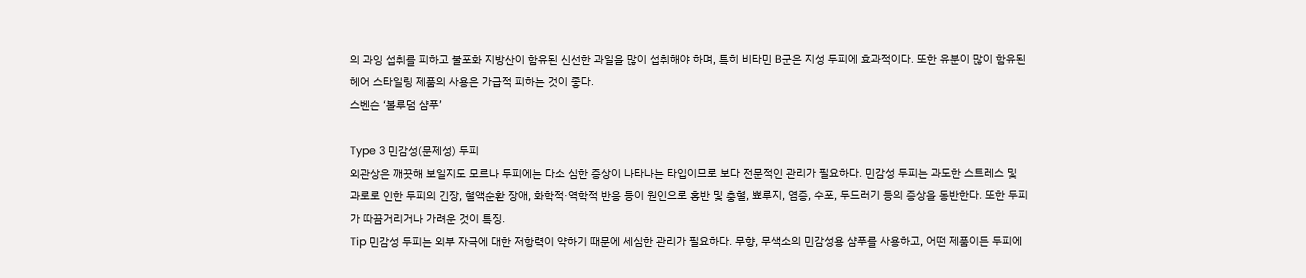의 과잉 섭취를 피하고 불포화 지방산이 함유된 신선한 과일을 많이 섭취해야 하며, 특히 비타민 B군은 지성 두피에 효과적이다. 또한 유분이 많이 함유된 헤어 스타일링 제품의 사용은 가급적 피하는 것이 좋다.
스벤슨 ‘볼루덤 샴푸’

Type 3 민감성(문제성) 두피
외관상은 깨끗해 보일지도 모르나 두피에는 다소 심한 증상이 나타나는 타입이므로 보다 전문적인 관리가 필요하다. 민감성 두피는 과도한 스트레스 및 과로로 인한 두피의 긴장, 혈액순환 장애, 화학적·역학적 반응 등이 원인으로 홍반 및 충혈, 뾰루지, 염증, 수포, 두드러기 등의 증상을 동반한다. 또한 두피가 따끔거리거나 가려운 것이 특징.
Tip 민감성 두피는 외부 자극에 대한 저항력이 약하기 때문에 세심한 관리가 필요하다. 무향, 무색소의 민감성용 샴푸를 사용하고, 어떤 제품이든 두피에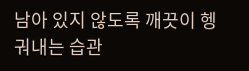남아 있지 않도록 깨끗이 헹궈내는 습관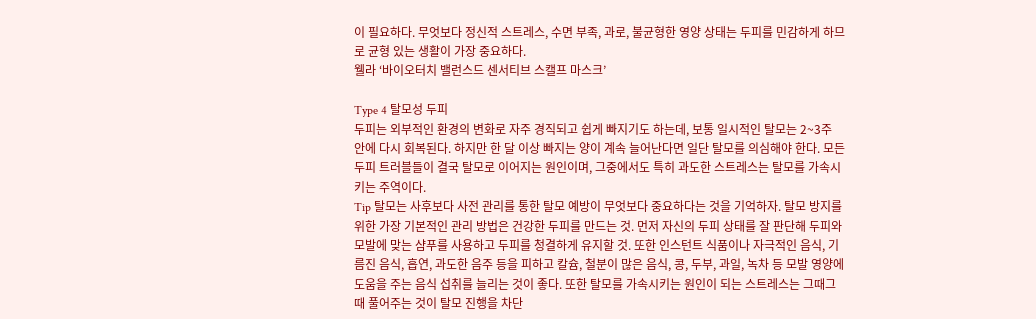이 필요하다. 무엇보다 정신적 스트레스, 수면 부족, 과로, 불균형한 영양 상태는 두피를 민감하게 하므로 균형 있는 생활이 가장 중요하다.
웰라 ‘바이오터치 밸런스드 센서티브 스캘프 마스크’

Type 4 탈모성 두피
두피는 외부적인 환경의 변화로 자주 경직되고 쉽게 빠지기도 하는데, 보통 일시적인 탈모는 2~3주 안에 다시 회복된다. 하지만 한 달 이상 빠지는 양이 계속 늘어난다면 일단 탈모를 의심해야 한다. 모든 두피 트러블들이 결국 탈모로 이어지는 원인이며, 그중에서도 특히 과도한 스트레스는 탈모를 가속시키는 주역이다.
Tip 탈모는 사후보다 사전 관리를 통한 탈모 예방이 무엇보다 중요하다는 것을 기억하자. 탈모 방지를 위한 가장 기본적인 관리 방법은 건강한 두피를 만드는 것. 먼저 자신의 두피 상태를 잘 판단해 두피와 모발에 맞는 샴푸를 사용하고 두피를 청결하게 유지할 것. 또한 인스턴트 식품이나 자극적인 음식, 기름진 음식, 흡연, 과도한 음주 등을 피하고 칼슘, 철분이 많은 음식, 콩, 두부, 과일, 녹차 등 모발 영양에 도움을 주는 음식 섭취를 늘리는 것이 좋다. 또한 탈모를 가속시키는 원인이 되는 스트레스는 그때그때 풀어주는 것이 탈모 진행을 차단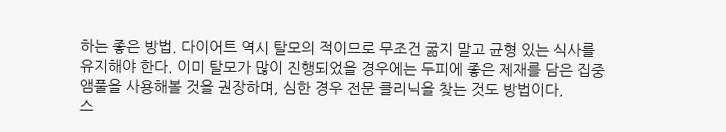하는 좋은 방법. 다이어트 역시 탈모의 적이므로 무조건 굶지 말고 균형 있는 식사를 유지해야 한다. 이미 탈모가 많이 진행되었을 경우에는 두피에 좋은 제재를 담은 집중 앰풀을 사용해볼 것을 권장하며, 심한 경우 전문 클리닉을 찾는 것도 방법이다.
스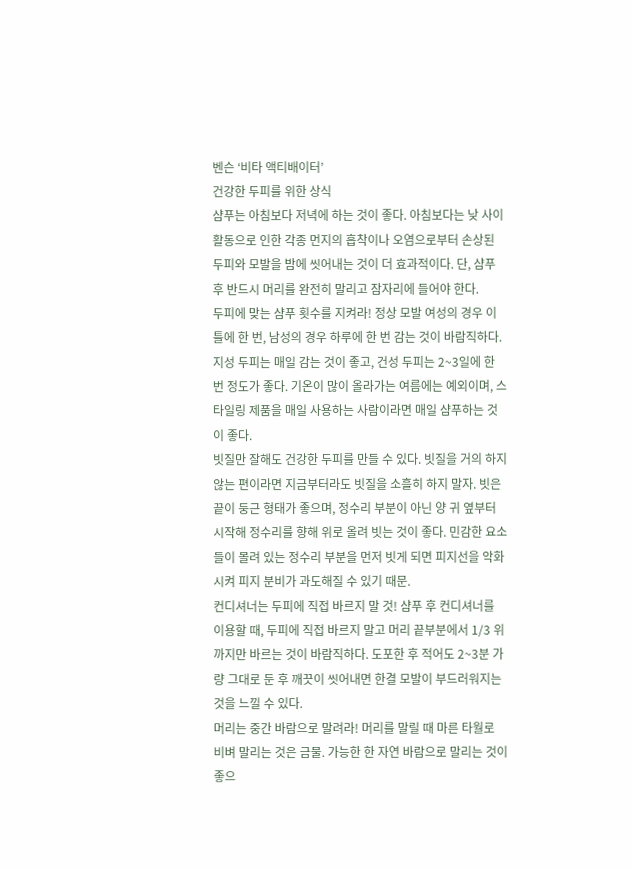벤슨 ‘비타 액티배이터’
건강한 두피를 위한 상식
샴푸는 아침보다 저녁에 하는 것이 좋다. 아침보다는 낮 사이 활동으로 인한 각종 먼지의 흡착이나 오염으로부터 손상된 두피와 모발을 밤에 씻어내는 것이 더 효과적이다. 단, 샴푸 후 반드시 머리를 완전히 말리고 잠자리에 들어야 한다.
두피에 맞는 샴푸 횟수를 지켜라! 정상 모발 여성의 경우 이틀에 한 번, 남성의 경우 하루에 한 번 감는 것이 바람직하다. 지성 두피는 매일 감는 것이 좋고, 건성 두피는 2~3일에 한 번 정도가 좋다. 기온이 많이 올라가는 여름에는 예외이며, 스타일링 제품을 매일 사용하는 사람이라면 매일 샴푸하는 것이 좋다.
빗질만 잘해도 건강한 두피를 만들 수 있다. 빗질을 거의 하지 않는 편이라면 지금부터라도 빗질을 소흘히 하지 말자. 빗은 끝이 둥근 형태가 좋으며, 정수리 부분이 아닌 양 귀 옆부터 시작해 정수리를 향해 위로 올려 빗는 것이 좋다. 민감한 요소들이 몰려 있는 정수리 부분을 먼저 빗게 되면 피지선을 악화시켜 피지 분비가 과도해질 수 있기 때문.
컨디셔너는 두피에 직접 바르지 말 것! 샴푸 후 컨디셔너를 이용할 때, 두피에 직접 바르지 말고 머리 끝부분에서 1/3 위까지만 바르는 것이 바람직하다. 도포한 후 적어도 2~3분 가량 그대로 둔 후 깨끗이 씻어내면 한결 모발이 부드러워지는 것을 느낄 수 있다.
머리는 중간 바람으로 말려라! 머리를 말릴 때 마른 타월로 비벼 말리는 것은 금물. 가능한 한 자연 바람으로 말리는 것이 좋으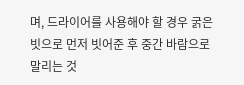며, 드라이어를 사용해야 할 경우 굵은 빗으로 먼저 빗어준 후 중간 바람으로 말리는 것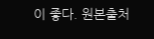이 좋다. 원본출처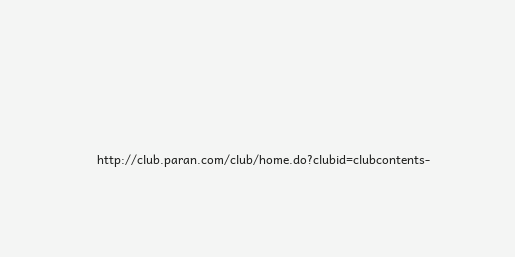http://club.paran.com/club/home.do?clubid=clubcontents-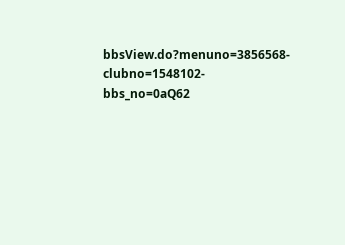bbsView.do?menuno=3856568-clubno=1548102-bbs_no=0aQ62